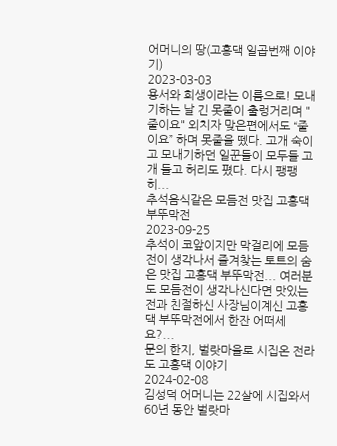어머니의 땅(고흥댁 일곱번째 이야기)
2023-03-03
용서와 희생이라는 이름으로! 모내기하는 날 긴 못줄이 출렁거리며 "줄이요" 외치자 맞은편에서도 “줄이요” 하며 못줄을 뗐다. 고개 숙이고 모내기하던 일꾼들이 모두들 고개 들고 허리도 폈다. 다시 팽팽히...
추석음식같은 모듬전 맛집 고흥댁 부뚜막전
2023-09-25
추석이 코앞이지만 막걸리에 모듬전이 생각나서 즐겨찾는 토트의 숨은 맛집 고흥댁 부뚜막전... 여러분도 모듬전이 생각나신다면 맛있는전과 친절하신 사장님이계신 고흥댁 부뚜막전에서 한잔 어떠세요?...
문의 한지, 벌랏마을로 시집온 전라도 고흥댁 이야기
2024-02-08
김성덕 어머니는 22살에 시집와서 60년 동안 벌랏마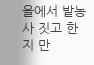을에서 밭농사 짓고 한지 만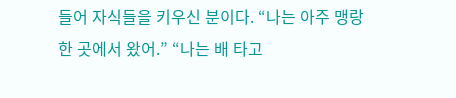들어 자식들을 키우신 분이다. “나는 아주 맹랑한 곳에서 왔어.” “나는 배 타고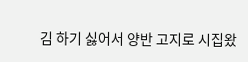김 하기 싫어서 양반 고지로 시집왔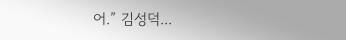어.” 김성덕...